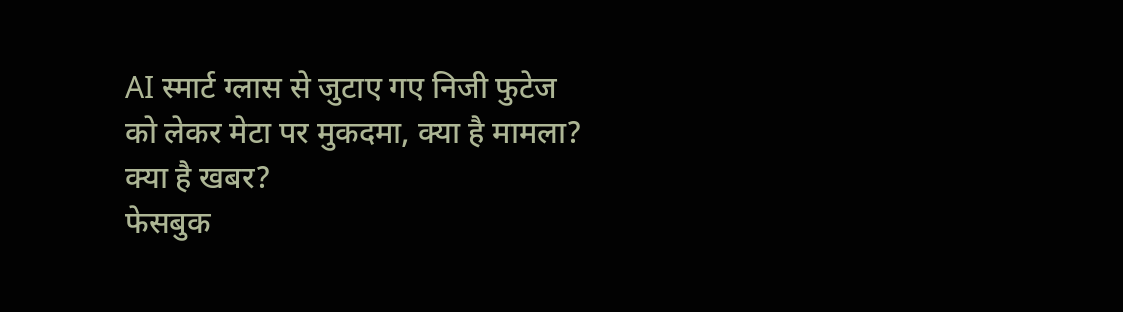AI स्मार्ट ग्लास से जुटाए गए निजी फुटेज को लेकर मेटा पर मुकदमा, क्या है मामला?
क्या है खबर?
फेसबुक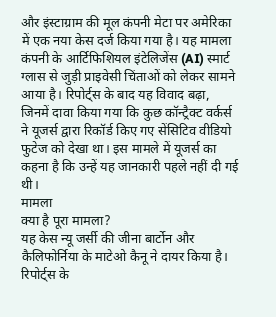और इंस्टाग्राम की मूल कंपनी मेटा पर अमेरिका में एक नया केस दर्ज किया गया है। यह मामला कंपनी के आर्टिफिशियल इंटेलिजेंस (AI) स्मार्ट ग्लास से जुड़ी प्राइवेसी चिंताओं को लेकर सामने आया है। रिपोर्ट्स के बाद यह विवाद बढ़ा, जिनमें दावा किया गया कि कुछ कॉन्ट्रैक्ट वर्कर्स ने यूजर्स द्वारा रिकॉर्ड किए गए सेंसिटिव वीडियो फुटेज को देखा था। इस मामले में यूजर्स का कहना है कि उन्हें यह जानकारी पहले नहीं दी गई थी।
मामला
क्या है पूरा मामला?
यह केस न्यू जर्सी की जीना बार्टोन और कैलिफोर्निया के माटेओ कैनू ने दायर किया है। रिपोर्ट्स के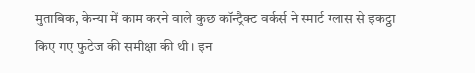मुताबिक, केन्या में काम करने वाले कुछ कॉन्ट्रैक्ट वर्कर्स ने स्मार्ट ग्लास से इकट्ठा किए गए फुटेज की समीक्षा की थी। इन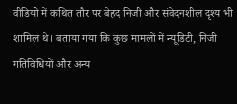वीडियो में कथित तौर पर बेहद निजी और संवेदनशील दृश्य भी शामिल थे। बताया गया कि कुछ मामलों में न्यूडिटी, निजी गतिविधियों और अन्य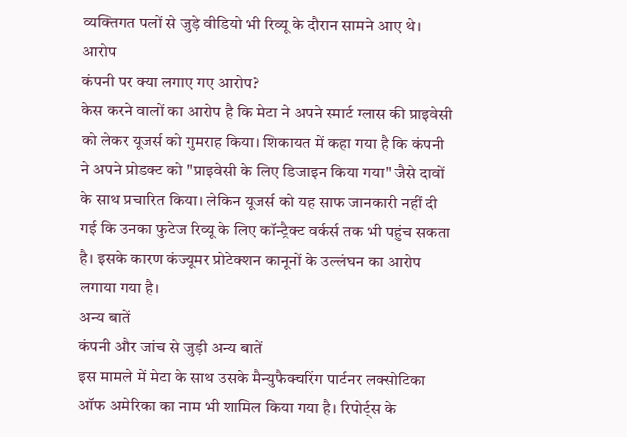व्यक्तिगत पलों से जुड़े वीडियो भी रिव्यू के दौरान सामने आए थे।
आरोप
कंपनी पर क्या लगाए गए आरोप?
केस करने वालों का आरोप है कि मेटा ने अपने स्मार्ट ग्लास की प्राइवेसी को लेकर यूजर्स को गुमराह किया। शिकायत में कहा गया है कि कंपनी ने अपने प्रोडक्ट को "प्राइवेसी के लिए डिजाइन किया गया" जैसे दावों के साथ प्रचारित किया। लेकिन यूजर्स को यह साफ जानकारी नहीं दी गई कि उनका फुटेज रिव्यू के लिए कॉन्ट्रैक्ट वर्कर्स तक भी पहुंच सकता है। इसके कारण कंज्यूमर प्रोटेक्शन कानूनों के उल्लंघन का आरोप लगाया गया है।
अन्य बातें
कंपनी और जांच से जुड़ी अन्य बातें
इस मामले में मेटा के साथ उसके मैन्युफैक्चरिंग पार्टनर लक्सोटिका ऑफ अमेरिका का नाम भी शामिल किया गया है। रिपोर्ट्स के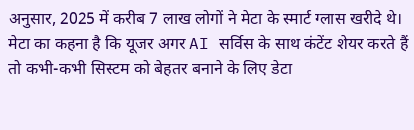अनुसार, 2025 में करीब 7 लाख लोगों ने मेटा के स्मार्ट ग्लास खरीदे थे। मेटा का कहना है कि यूजर अगर AI सर्विस के साथ कंटेंट शेयर करते हैं तो कभी-कभी सिस्टम को बेहतर बनाने के लिए डेटा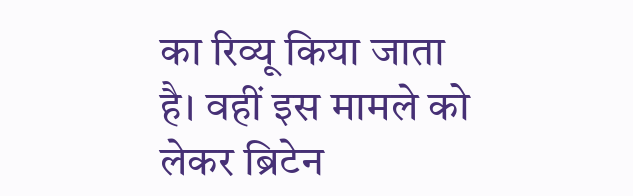का रिव्यू किया जाता है। वहीं इस मामले को लेकर ब्रिटेन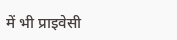में भी प्राइवेसी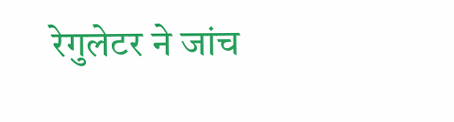रेगुलेटर ने जांच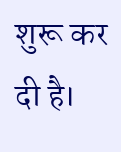शुरू कर दी है।